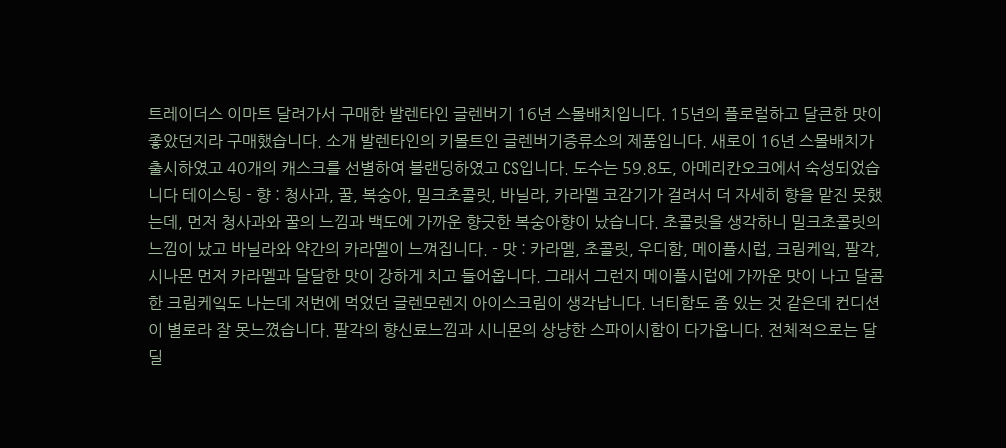트레이더스 이마트 달려가서 구매한 발렌타인 글렌버기 16년 스몰배치입니다. 15년의 플로럴하고 달큰한 맛이 좋았던지라 구매했습니다. 소개 발렌타인의 키몰트인 글렌버기증류소의 제품입니다. 새로이 16년 스몰배치가 출시하였고 40개의 캐스크를 선별하여 블랜딩하였고 CS입니다. 도수는 59.8도, 아메리칸오크에서 숙성되었습니다 테이스팅 - 향 : 청사과, 꿀, 복숭아, 밀크초콜릿, 바닐라, 카라멜 코감기가 걸려서 더 자세히 향을 맡진 못했는데, 먼저 청사과와 꿀의 느낌과 백도에 가까운 향긋한 복숭아향이 났습니다. 초콜릿을 생각하니 밀크초콜릿의 느낌이 났고 바닐라와 약간의 카라멜이 느껴집니다. - 맛 : 카라멜, 초콜릿, 우디함, 메이플시럽, 크림케잌, 팔각, 시나몬 먼저 카라멜과 달달한 맛이 강하게 치고 들어옵니다. 그래서 그런지 메이플시럽에 가까운 맛이 나고 달콤한 크림케잌도 나는데 저번에 먹었던 글렌모렌지 아이스크림이 생각납니다. 너티함도 좀 있는 것 같은데 컨디션이 별로라 잘 못느꼈습니다. 팔각의 향신료느낌과 시니몬의 상냥한 스파이시함이 다가옵니다. 전체적으로는 달딜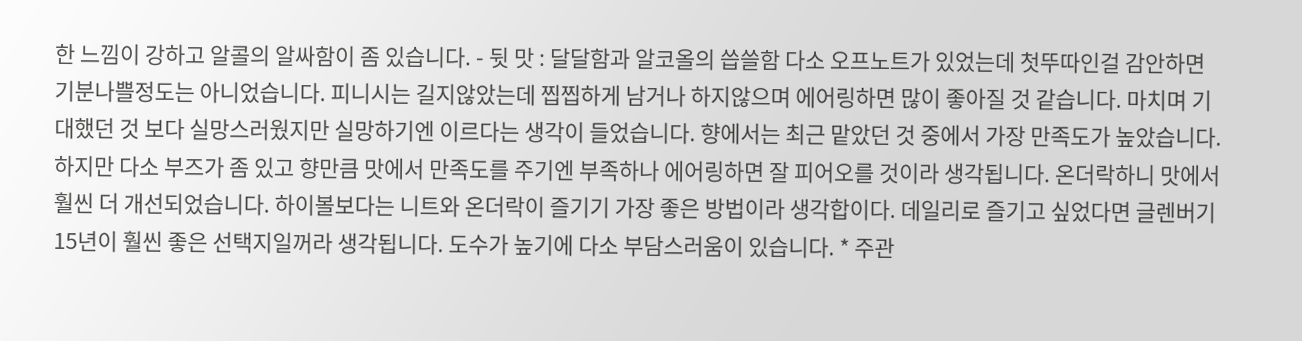한 느낌이 강하고 알콜의 알싸함이 좀 있습니다. - 뒷 맛 : 달달함과 알코올의 씁쓸함 다소 오프노트가 있었는데 첫뚜따인걸 감안하면 기분나쁠정도는 아니었습니다. 피니시는 길지않았는데 찝찝하게 남거나 하지않으며 에어링하면 많이 좋아질 것 같습니다. 마치며 기대했던 것 보다 실망스러웠지만 실망하기엔 이르다는 생각이 들었습니다. 향에서는 최근 맡았던 것 중에서 가장 만족도가 높았습니다. 하지만 다소 부즈가 좀 있고 향만큼 맛에서 만족도를 주기엔 부족하나 에어링하면 잘 피어오를 것이라 생각됩니다. 온더락하니 맛에서 훨씬 더 개선되었습니다. 하이볼보다는 니트와 온더락이 즐기기 가장 좋은 방법이라 생각합이다. 데일리로 즐기고 싶었다면 글렌버기 15년이 훨씬 좋은 선택지일꺼라 생각됩니다. 도수가 높기에 다소 부담스러움이 있습니다. * 주관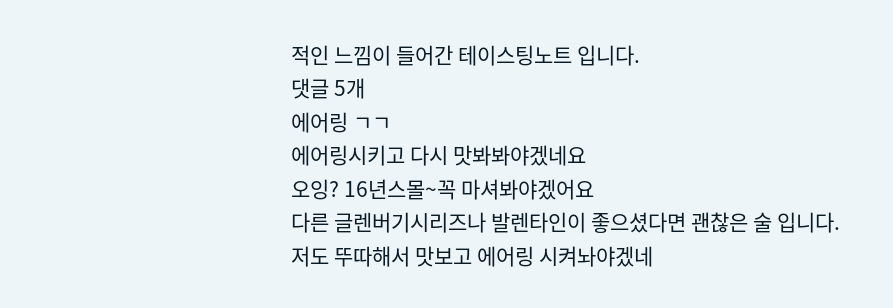적인 느낌이 들어간 테이스팅노트 입니다.
댓글 5개
에어링 ㄱㄱ
에어링시키고 다시 맛봐봐야겠네요
오잉? 16년스몰~꼭 마셔봐야겠어요
다른 글렌버기시리즈나 발렌타인이 좋으셨다면 괜찮은 술 입니다.
저도 뚜따해서 맛보고 에어링 시켜놔야겠네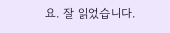요. 잘 읽었습니다.